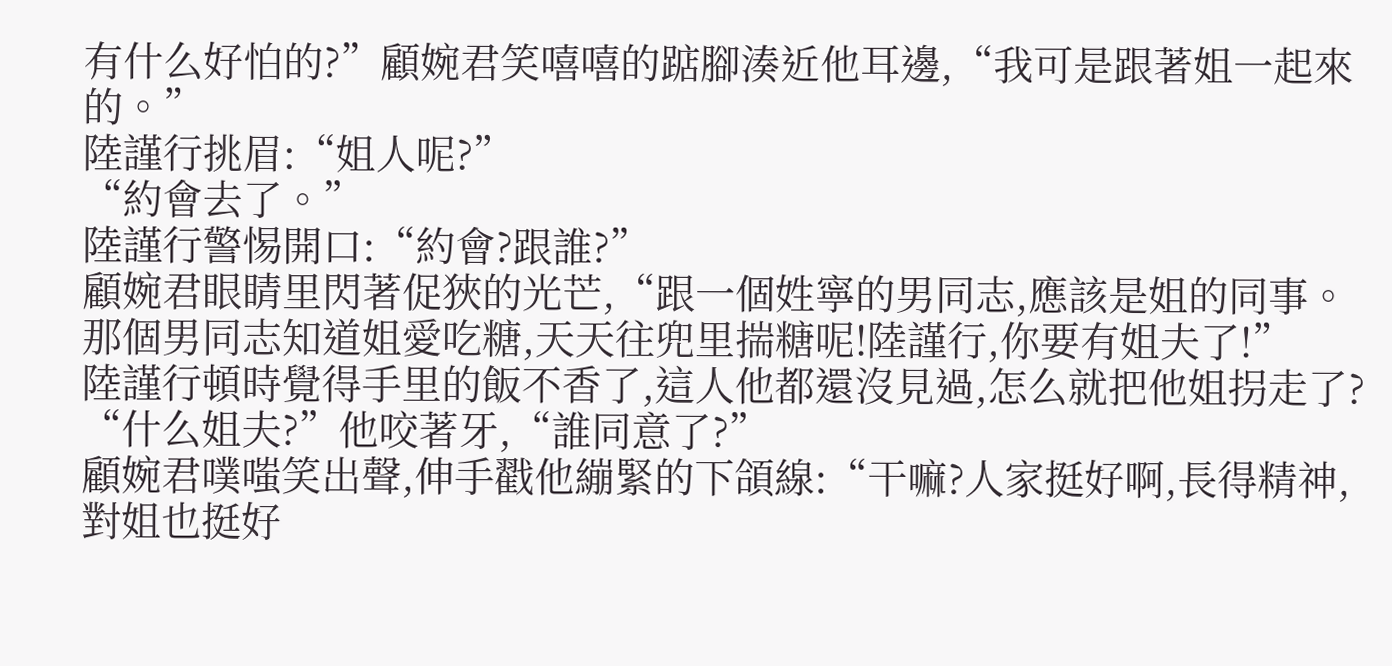有什么好怕的?”顧婉君笑嘻嘻的踮腳湊近他耳邊,“我可是跟著姐一起來的。”
陸謹行挑眉:“姐人呢?”
“約會去了。”
陸謹行警惕開口:“約會?跟誰?”
顧婉君眼睛里閃著促狹的光芒,“跟一個姓寧的男同志,應該是姐的同事。那個男同志知道姐愛吃糖,天天往兜里揣糖呢!陸謹行,你要有姐夫了!”
陸謹行頓時覺得手里的飯不香了,這人他都還沒見過,怎么就把他姐拐走了?
“什么姐夫?”他咬著牙,“誰同意了?”
顧婉君噗嗤笑出聲,伸手戳他繃緊的下頜線:“干嘛?人家挺好啊,長得精神,對姐也挺好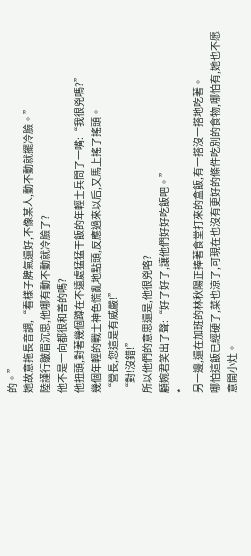的。”
她故意拖長音調,“看樣子脾氣還好,不像某人,動不動就擺冷臉。”
陸謹行皺眉沉思,他哪有動不動就冷臉了?
他不是一向都很和善的嗎?
他扭頭,對著幾個蹲在不遠處猛猛干飯的年輕士兵問了一嘴:“我很兇嗎?”
幾個年輕的戰士神色慌亂地點頭,反應過來以后,又馬上搖了搖頭。
“營長,您這是有威嚴!”
“對!沒錯!”
所以他們的意思還是,他很兇咯?
顧婉君笑出了聲:“好了好了,讓他們好好吃飯吧。”
*
另一邊,還在加班的林秋陽正捧著食堂打來的盒飯,有一搭沒一搭地吃著。
哪怕這飯已經硬了,菜也涼了,可現在也沒有更好的條件吃別的食物,哪怕有,她也不愿意開小灶。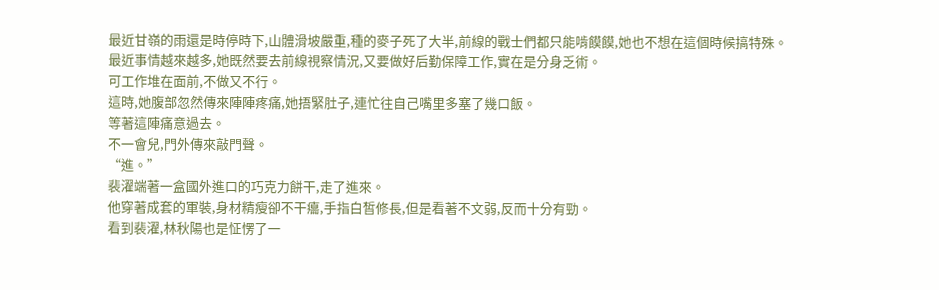最近甘嶺的雨還是時停時下,山體滑坡嚴重,種的麥子死了大半,前線的戰士們都只能啃饃饃,她也不想在這個時候搞特殊。
最近事情越來越多,她既然要去前線視察情況,又要做好后勤保障工作,實在是分身乏術。
可工作堆在面前,不做又不行。
這時,她腹部忽然傳來陣陣疼痛,她捂緊肚子,連忙往自己嘴里多塞了幾口飯。
等著這陣痛意過去。
不一會兒,門外傳來敲門聲。
“進。”
裴濯端著一盒國外進口的巧克力餅干,走了進來。
他穿著成套的軍裝,身材精瘦卻不干癟,手指白皙修長,但是看著不文弱,反而十分有勁。
看到裴濯,林秋陽也是怔愣了一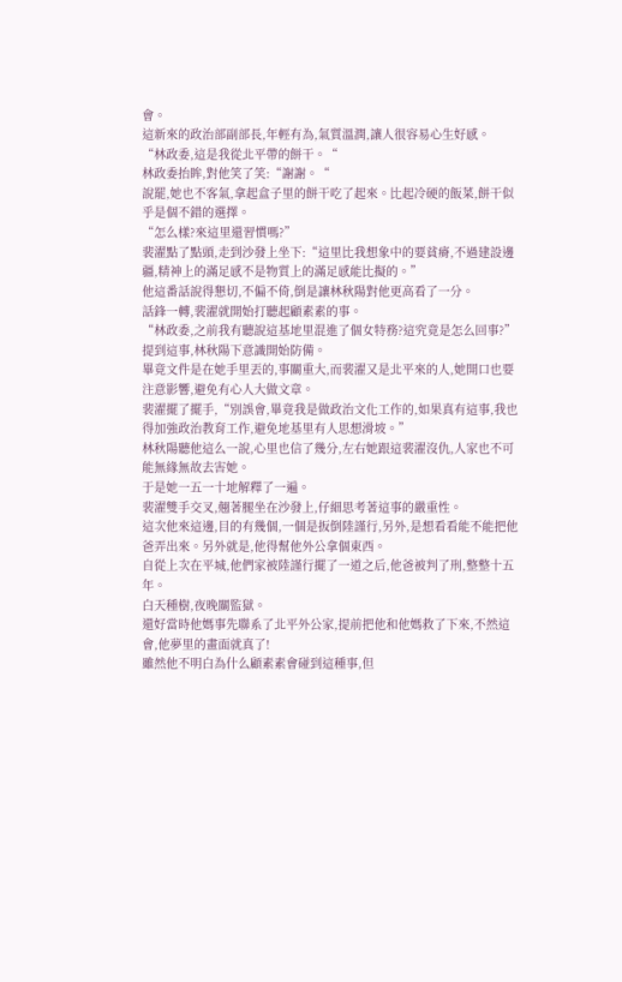會。
這新來的政治部副部長,年輕有為,氣質溫潤,讓人很容易心生好感。
“林政委,這是我從北平帶的餅干。“
林政委抬眸,對他笑了笑:“謝謝。“
說罷,她也不客氣,拿起盒子里的餅干吃了起來。比起冷硬的飯菜,餅干似乎是個不錯的選擇。
“怎么樣?來這里還習慣嗎?”
裴濯點了點頭,走到沙發上坐下:“這里比我想象中的要貧瘠,不過建設邊疆,精神上的滿足感不是物質上的滿足感能比擬的。”
他這番話說得懇切,不偏不倚,倒是讓林秋陽對他更高看了一分。
話鋒一轉,裴濯就開始打聽起顧素素的事。
“林政委,之前我有聽說這基地里混進了個女特務?這究竟是怎么回事?”
提到這事,林秋陽下意識開始防備。
畢竟文件是在她手里丟的,事關重大,而裴濯又是北平來的人,她開口也要注意影響,避免有心人大做文章。
裴濯擺了擺手,“別誤會,畢竟我是做政治文化工作的,如果真有這事,我也得加強政治教育工作,避免地基里有人思想滑坡。”
林秋陽聽他這么一說,心里也信了幾分,左右她跟這裴濯沒仇,人家也不可能無緣無故去害她。
于是她一五一十地解釋了一遍。
裴濯雙手交叉,翹著腿坐在沙發上,仔細思考著這事的嚴重性。
這次他來這邊,目的有幾個,一個是扳倒陸謹行,另外,是想看看能不能把他爸弄出來。另外就是,他得幫他外公拿個東西。
自從上次在平城,他們家被陸謹行擺了一道之后,他爸被判了刑,整整十五年。
白天種樹,夜晚關監獄。
還好當時他媽事先聯系了北平外公家,提前把他和他媽救了下來,不然這會,他夢里的畫面就真了!
雖然他不明白為什么顧素素會碰到這種事,但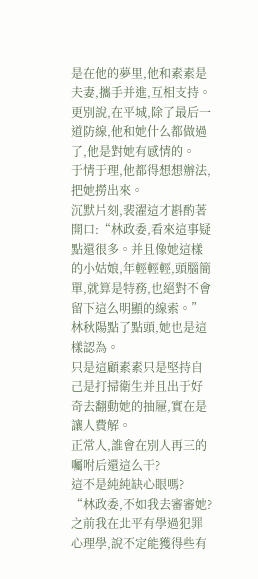是在他的夢里,他和素素是夫妻,攜手并進,互相支持。
更別說,在平城,除了最后一道防線,他和她什么都做過了,他是對她有感情的。
于情于理,他都得想想辦法,把她撈出來。
沉默片刻,裴濯這才斟酌著開口:“林政委,看來這事疑點還很多。并且像她這樣的小姑娘,年輕輕輕,頭腦簡單,就算是特務,也絕對不會留下這么明顯的線索。”
林秋陽點了點頭,她也是這樣認為。
只是這顧素素只是堅持自己是打掃衛生并且出于好奇去翻動她的抽屜,實在是讓人費解。
正常人,誰會在別人再三的囑咐后還這么干?
這不是純純缺心眼嗎?
“林政委,不如我去審審她?之前我在北平有學過犯罪心理學,說不定能獲得些有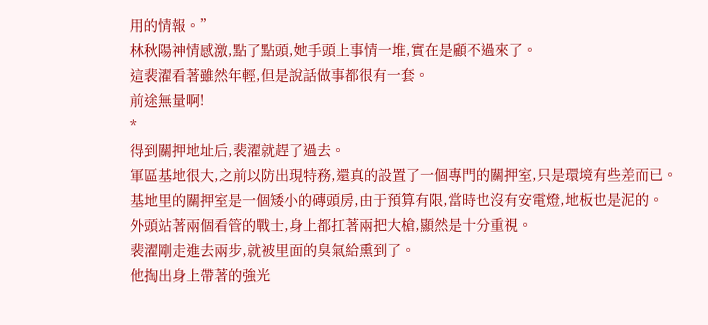用的情報。”
林秋陽神情感激,點了點頭,她手頭上事情一堆,實在是顧不過來了。
這裴濯看著雖然年輕,但是說話做事都很有一套。
前途無量啊!
*
得到關押地址后,裴濯就趕了過去。
軍區基地很大,之前以防出現特務,還真的設置了一個專門的關押室,只是環境有些差而已。
基地里的關押室是一個矮小的磚頭房,由于預算有限,當時也沒有安電燈,地板也是泥的。
外頭站著兩個看管的戰士,身上都扛著兩把大槍,顯然是十分重視。
裴濯剛走進去兩步,就被里面的臭氣給熏到了。
他掏出身上帶著的強光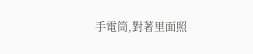手電筒,對著里面照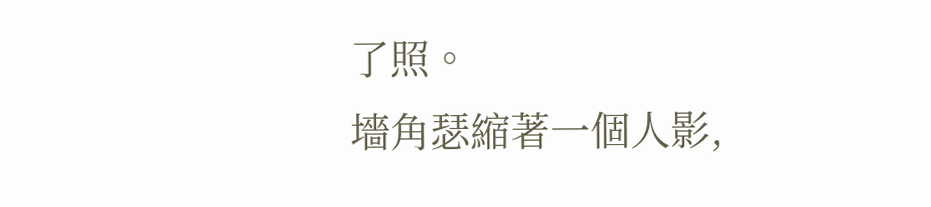了照。
墻角瑟縮著一個人影,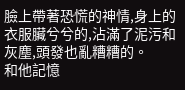臉上帶著恐慌的神情,身上的衣服臟兮兮的,沾滿了泥污和灰塵,頭發也亂糟糟的。
和他記憶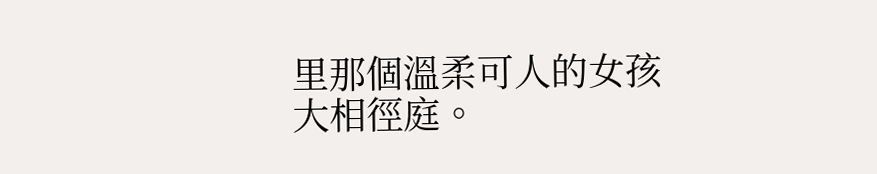里那個溫柔可人的女孩大相徑庭。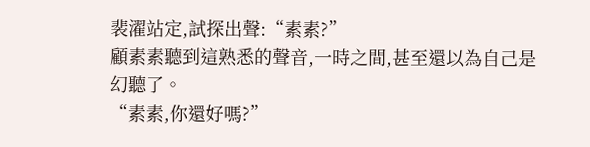裴濯站定,試探出聲:“素素?”
顧素素聽到這熟悉的聲音,一時之間,甚至還以為自己是幻聽了。
“素素,你還好嗎?”